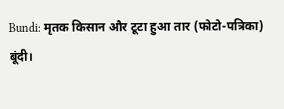Bundi: मृतक किसान और टूटा हुआ तार (फोटो-पत्रिका)
बूंदी।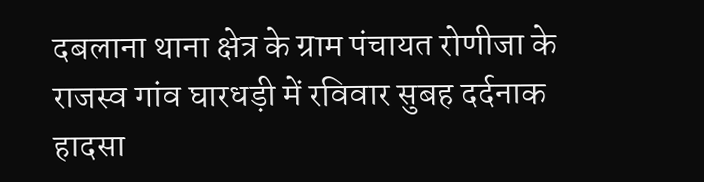दबलाना थाना क्षेत्र के ग्राम पंचायत रोणीजा के राजस्व गांव घारधड़ी में रविवार सुबह दर्दनाक हादसा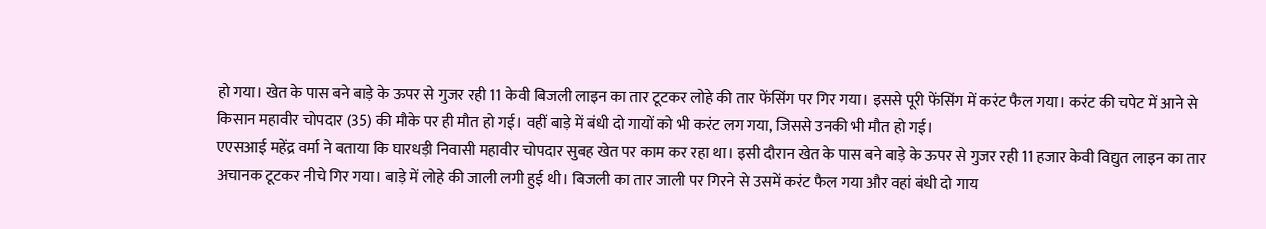हो गया। खेत के पास बने बाड़े के ऊपर से गुजर रही 11 केवी बिजली लाइन का तार टूटकर लोहे की तार फेंसिंग पर गिर गया। इससे पूरी फेंसिंग में करंट फैल गया। करंट की चपेट में आने से किसान महावीर चोपदार (35) की मौके पर ही मौत हो गई। वहीं बाड़े में बंधी दो गायों को भी करंट लग गया, जिससे उनकी भी मौत हो गई।
एएसआई महेंद्र वर्मा ने बताया कि घारधड़ी निवासी महावीर चोपदार सुबह खेत पर काम कर रहा था। इसी दौरान खेत के पास बने बाड़े के ऊपर से गुजर रही 11 हजार केवी विद्युत लाइन का तार अचानक टूटकर नीचे गिर गया। बाड़े में लोहे की जाली लगी हुई थी। बिजली का तार जाली पर गिरने से उसमें करंट फैल गया और वहां बंधी दो गाय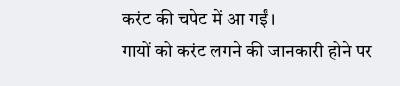करंट की चपेट में आ गईं।
गायों को करंट लगने की जानकारी होने पर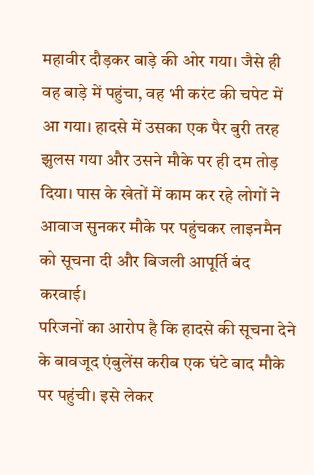महावीर दौड़कर बाड़े की ओर गया। जैसे ही वह बाड़े में पहुंचा, वह भी करंट की चपेट में आ गया। हादसे में उसका एक पैर बुरी तरह झुलस गया और उसने मौके पर ही दम तोड़ दिया। पास के खेतों में काम कर रहे लोगों ने आवाज सुनकर मौके पर पहुंचकर लाइनमैन को सूचना दी और बिजली आपूर्ति बंद करवाई।
परिजनों का आरोप है कि हादसे की सूचना देने के बावजूद एंबुलेंस करीब एक घंटे बाद मौके पर पहुंची। इसे लेकर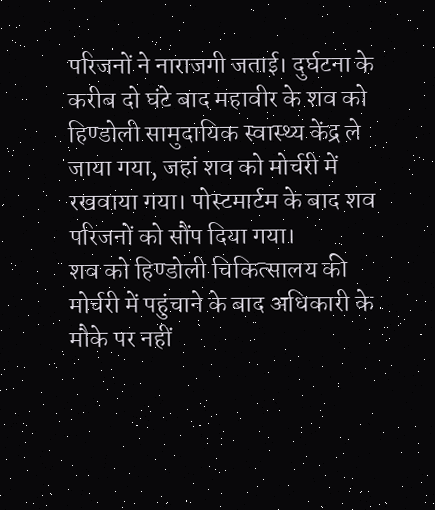परिजनों ने नाराजगी जताई। दुर्घटना के करीब दो घंटे बाद महावीर के शव को हिण्डोली सामुदायिक स्वास्थ्य केंद्र ले जाया गया, जहां शव को मोर्चरी में रखवाया गया। पोस्टमार्टम के बाद शव परिजनों को सौंप दिया गया।
शव को हिण्डोली चिकित्सालय की मोर्चरी में पहुंचाने के बाद अधिकारी के मौके पर नहीं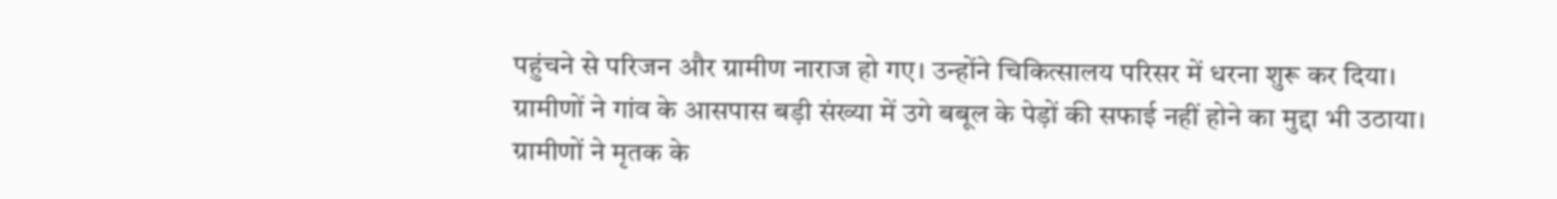पहुंचने से परिजन और ग्रामीण नाराज हो गए। उन्होंने चिकित्सालय परिसर में धरना शुरू कर दिया। ग्रामीणों ने गांव के आसपास बड़ी संख्या में उगे बबूल के पेड़ों की सफाई नहीं होने का मुद्दा भी उठाया। ग्रामीणों ने मृतक के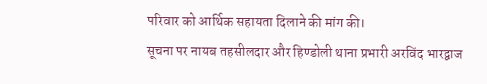परिवार को आर्थिक सहायता दिलाने की मांग की।
सूचना पर नायब तहसीलदार और हिण्डोली थाना प्रभारी अरविंद भारद्वाज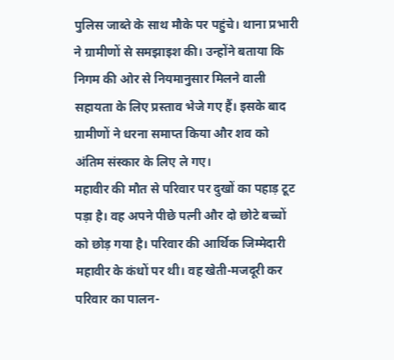पुलिस जाब्ते के साथ मौके पर पहुंचे। थाना प्रभारी ने ग्रामीणों से समझाइश की। उन्होंने बताया कि निगम की ओर से नियमानुसार मिलने वाली सहायता के लिए प्रस्ताव भेजे गए हैं। इसके बाद ग्रामीणों ने धरना समाप्त किया और शव को अंतिम संस्कार के लिए ले गए।
महावीर की मौत से परिवार पर दुखों का पहाड़ टूट पड़ा है। वह अपने पीछे पत्नी और दो छोटे बच्चों को छोड़ गया है। परिवार की आर्थिक जिम्मेदारी महावीर के कंधों पर थी। वह खेती-मजदूरी कर परिवार का पालन-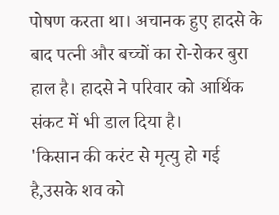पोषण करता था। अचानक हुए हादसे के बाद पत्नी और बच्चों का रो-रोकर बुरा हाल है। हादसे ने परिवार को आर्थिक संकट में भी डाल दिया है।
'किसान की करंट से मृत्यु हो गई है,उसके शव को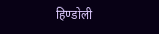हिण्डोली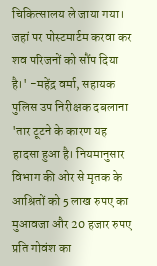चिकित्सालय ले जाया गया। जहां पर पोस्टमार्टम करवा कर शव परिजनों को सौंप दिया है।' -महेंद्र वर्मा, सहायक पुलिस उप निरीक्षक दबलाना
'तार टूटने के कारण यह हादसा हुआ है। नियमानुसार विभाग की ओर से मृतक के आश्रितों को 5 लाख रुपए का मुआवजा और 20 हजार रुपए प्रति गोवंश का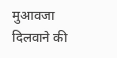मुआवजा दिलवाने की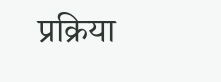प्रक्रिया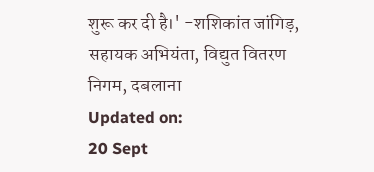शुरू कर दी है।' -शशिकांत जांगिड़, सहायक अभियंता, विद्युत वितरण निगम, दबलाना
Updated on:
20 Sept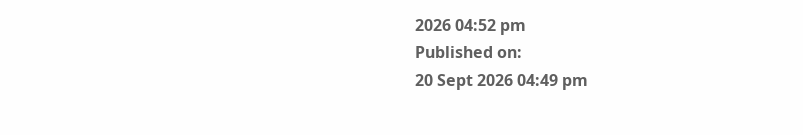2026 04:52 pm
Published on:
20 Sept 2026 04:49 pm